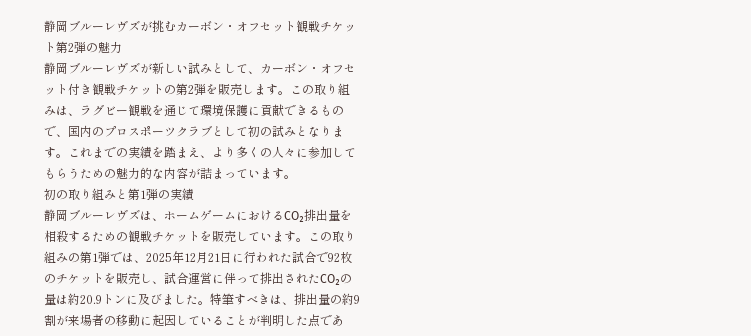静岡ブルーレヴズが挑むカーボン・オフセット観戦チケット第2弾の魅力
静岡ブルーレヴズが新しい試みとして、カーボン・オフセット付き観戦チケットの第2弾を販売します。この取り組みは、ラグビー観戦を通じて環境保護に貢献できるもので、国内のプロスポーツクラブとして初の試みとなります。これまでの実績を踏まえ、より多くの人々に参加してもらうための魅力的な内容が詰まっています。
初の取り組みと第1弾の実績
静岡ブルーレヴズは、ホームゲームにおけるCO₂排出量を相殺するための観戦チケットを販売しています。この取り組みの第1弾では、2025年12月21日に行われた試合で92枚のチケットを販売し、試合運営に伴って排出されたCO₂の量は約20.9トンに及びました。特筆すべきは、排出量の約9割が来場者の移動に起因していることが判明した点であ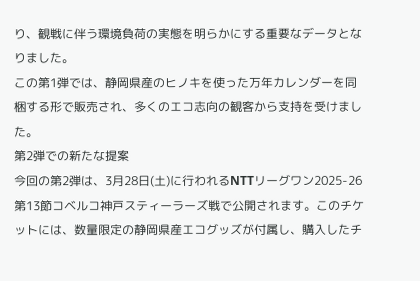り、観戦に伴う環境負荷の実態を明らかにする重要なデータとなりました。
この第1弾では、静岡県産のヒノキを使った万年カレンダーを同梱する形で販売され、多くのエコ志向の観客から支持を受けました。
第2弾での新たな提案
今回の第2弾は、3月28日(土)に行われるNTTリーグワン2025-26第13節コベルコ神戸スティーラーズ戦で公開されます。このチケットには、数量限定の静岡県産エコグッズが付属し、購入したチ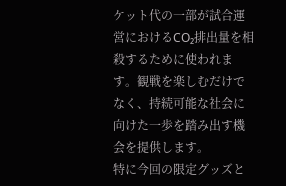ケット代の一部が試合運営におけるCO₂排出量を相殺するために使われます。観戦を楽しむだけでなく、持続可能な社会に向けた一歩を踏み出す機会を提供します。
特に今回の限定グッズと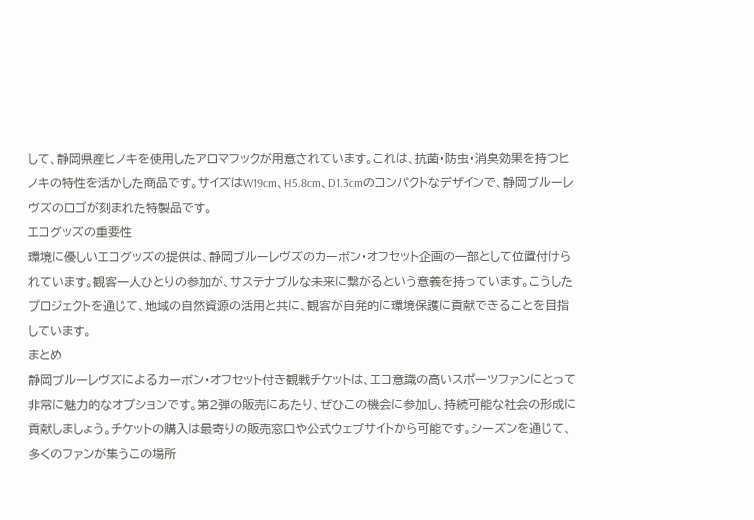して、静岡県産ヒノキを使用したアロマフックが用意されています。これは、抗菌・防虫・消臭効果を持つヒノキの特性を活かした商品です。サイズはW19cm、H5.8cm、D1.3cmのコンパクトなデザインで、静岡ブルーレヴズのロゴが刻まれた特製品です。
エコグッズの重要性
環境に優しいエコグッズの提供は、静岡ブルーレヴズのカーボン・オフセット企画の一部として位置付けられています。観客一人ひとりの参加が、サステナブルな未来に繋がるという意義を持っています。こうしたプロジェクトを通じて、地域の自然資源の活用と共に、観客が自発的に環境保護に貢献できることを目指しています。
まとめ
静岡ブルーレヴズによるカーボン・オフセット付き観戦チケットは、エコ意識の高いスポーツファンにとって非常に魅力的なオプションです。第2弾の販売にあたり、ぜひこの機会に参加し、持続可能な社会の形成に貢献しましょう。チケットの購入は最寄りの販売窓口や公式ウェブサイトから可能です。シーズンを通じて、多くのファンが集うこの場所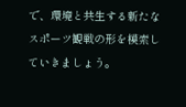で、環境と共生する新たなスポーツ観戦の形を模索していきましょう。